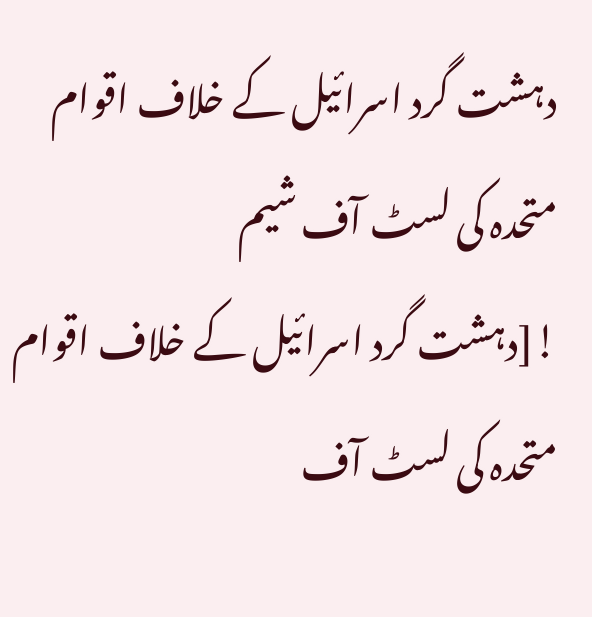دہشت گرد اسرائیل کے خلاف اقوام متحدہ کی لسٹ آف شیم
![دہشت گرد اسرائیل کے خلاف اقوام متحدہ کی لسٹ آف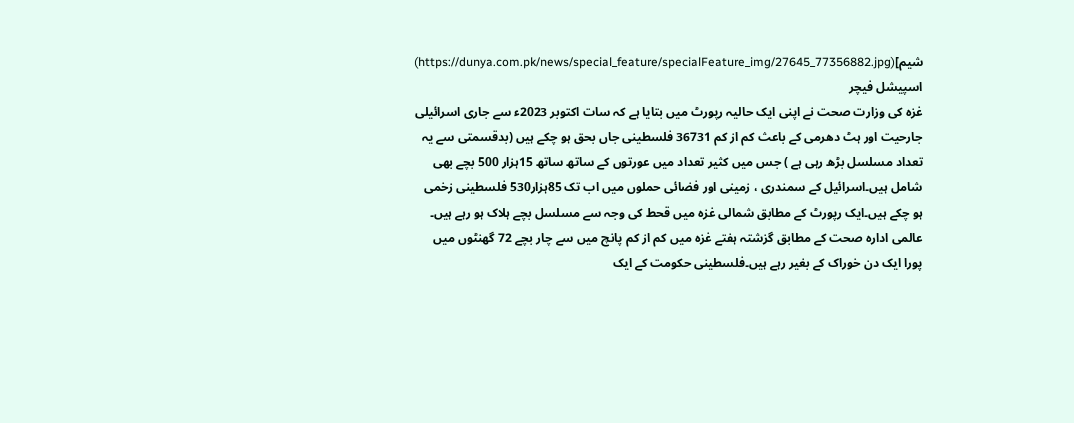شیم](https://dunya.com.pk/news/special_feature/specialFeature_img/27645_77356882.jpg)
اسپیشل فیچر
غزہ کی وزارت صحت نے اپنی ایک حالیہ رپورٹ میں بتایا ہے کہ سات اکتوبر 2023ء سے جاری اسرائیلی جارحیت اور ہٹ دھرمی کے باعث کم از کم 36731 فلسطینی جاں بحق ہو چکے ہیں (بدقسمتی سے یہ تعداد مسلسل بڑھ رہی ہے ) جس میں کثیر تعداد میں عورتوں کے ساتھ ساتھ 15ہزار 500 بچے بھی شامل ہیں۔اسرائیل کے سمندری ، زمینی اور فضائی حملوں میں اب تک 85ہزار530 فلسطینی زخمی ہو چکے ہیں۔ایک رپورٹ کے مطابق شمالی غزہ میں قحط کی وجہ سے مسلسل بچے ہلاک ہو رہے ہیں۔ عالمی ادارہ صحت کے مطابق گزشتہ ہفتے غزہ میں کم از کم پانچ میں سے چار بچے 72 گھنٹوں میں پورا ایک دن خوراک کے بغیر رہے ہیں۔فلسطینی حکومت کے ایک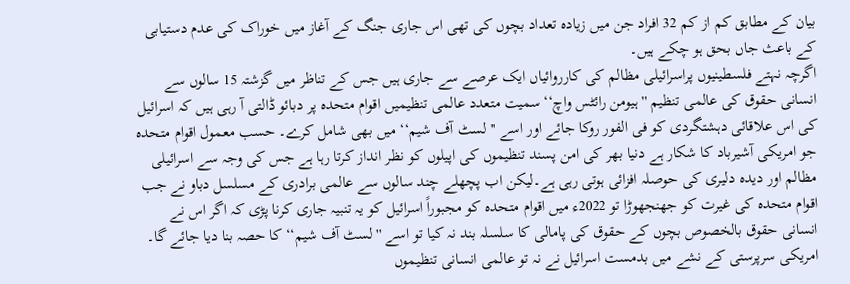بیان کے مطابق کم از کم 32 افراد جن میں زیادہ تعداد بچوں کی تھی اس جاری جنگ کے آغاز میں خوراک کی عدم دستیابی کے باعث جاں بحق ہو چکے ہیں۔
اگرچہ نہتے فلسطینیوں پراسرائیلی مظالم کی کارروائیاں ایک عرصے سے جاری ہیں جس کے تناظر میں گزشتہ 15 سالوں سے انسانی حقوق کی عالمی تنظیم '' ہیومن رائٹس واچ‘‘سمیت متعدد عالمی تنظیمیں اقوام متحدہ پر دبائو ڈالتی آ رہی ہیں کہ اسرائیل کی اس علاقائی دہشتگردی کو فی الفور روکا جائے اور اسے '' لسٹ آف شیم‘‘ میں بھی شامل کرے۔ حسب معمول اقوام متحدہ جو امریکی آشیرباد کا شکار ہے دنیا بھر کی امن پسند تنظیموں کی اپیلوں کو نظر انداز کرتا رہا ہے جس کی وجہ سے اسرائیلی مظالم اور دیدہ دلیری کی حوصلہ افزائی ہوتی رہی ہے۔لیکن اب پچھلے چند سالوں سے عالمی برادری کے مسلسل دباو نے جب اقوام متحدہ کی غیرت کو جھنجھوڑا تو 2022ء میں اقوام متحدہ کو مجبوراً اسرائیل کو یہ تنبیہ جاری کرنا پڑی کہ اگر اس نے انسانی حقوق بالخصوص بچوں کے حقوق کی پامالی کا سلسلہ بند نہ کیا تو اسے '' لسٹ آف شیم‘‘ کا حصہ بنا دیا جائے گا۔ امریکی سرپرستی کے نشے میں بدمست اسرائیل نے نہ تو عالمی انسانی تنظیموں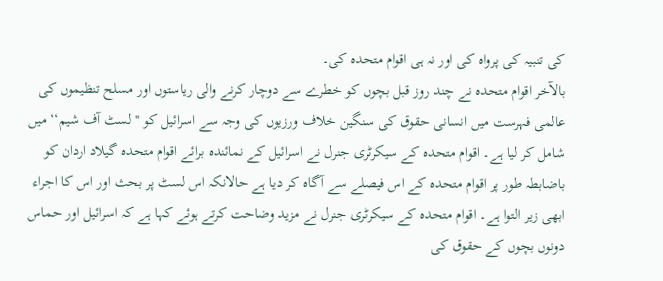کی تنبیہ کی پرواہ کی اور نہ ہی اقوام متحدہ کی۔
بالآخر اقوام متحدہ نے چند روز قبل بچوں کو خطرے سے دوچار کرنے والی ریاستوں اور مسلح تنظیموں کی عالمی فہرست میں انسانی حقوق کی سنگین خلاف ورزیوں کی وجہ سے اسرائیل کو ''لسٹ آف شیم‘‘ میں شامل کر لیا ہے۔ اقوام متحدہ کے سیکرٹری جنرل نے اسرائیل کے نمائندہ برائے اقوام متحدہ گیلاد اردان کو باضابطہ طور پر اقوام متحدہ کے اس فیصلے سے آگاہ کر دیا ہے حالانکہ اس لسٹ پر بحث اور اس کا اجراء ابھی زیر التوا ہے۔ اقوام متحدہ کے سیکرٹری جنرل نے مزید وضاحت کرتے ہوئے کہا ہے کہ اسرائیل اور حماس دونوں بچوں کے حقوق کی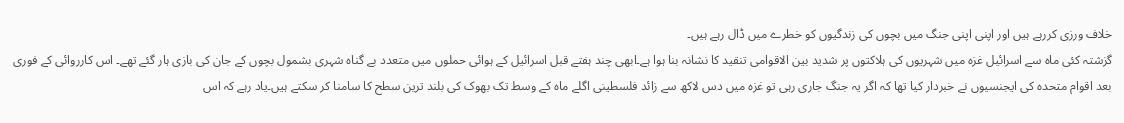خلاف ورزی کررہے ہیں اور اپنی اپنی جنگ میں بچوں کی زندگیوں کو خطرے میں ڈال رہے ہیں۔
گزشتہ کئی ماہ سے اسرائیل غزہ میں شہریوں کی ہلاکتوں پر شدید بین الاقوامی تنقید کا نشانہ بنا ہوا ہے۔ابھی چند ہفتے قبل اسرائیل کے ہوائی حملوں میں متعدد بے گناہ شہری بشمول بچوں کے جان کی بازی ہار گئے تھے۔ اس کارروائی کے فوری بعد اقوام متحدہ کی ایجنسیوں نے خبردار کیا تھا کہ اگر یہ جنگ جاری رہی تو غزہ میں دس لاکھ سے زائد فلسطینی اگلے ماہ کے وسط تک بھوک کی بلند ترین سطح کا سامنا کر سکتے ہیں۔یاد رہے کہ اس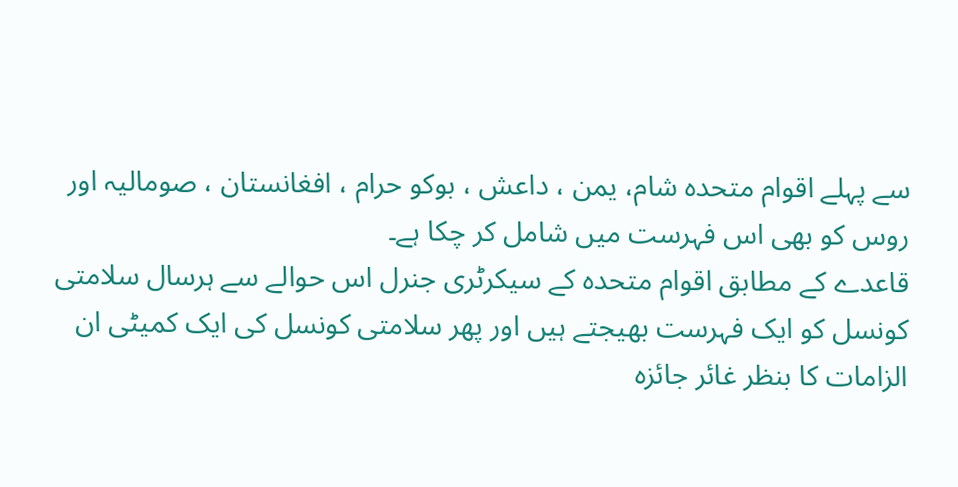سے پہلے اقوام متحدہ شام، یمن ، داعش ، بوکو حرام ، افغانستان ، صومالیہ اور روس کو بھی اس فہرست میں شامل کر چکا ہے۔
قاعدے کے مطابق اقوام متحدہ کے سیکرٹری جنرل اس حوالے سے ہرسال سلامتی کونسل کو ایک فہرست بھیجتے ہیں اور پھر سلامتی کونسل کی ایک کمیٹی ان الزامات کا بنظر غائر جائزہ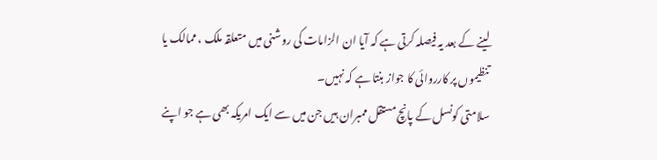لینے کے بعد یہ فیصلہ کرتی ہے کہ آیا ان الزامات کی روشنی میں متعلقہ ملک ، ممالک یا تنظیموں پر کارروائی کا جواز بنتا ہے کہ نہیں۔
سلامتی کونسل کے پانچ مستقل ممبران ہیں جن میں سے ایک امریکہ بھی ہے جو اپنے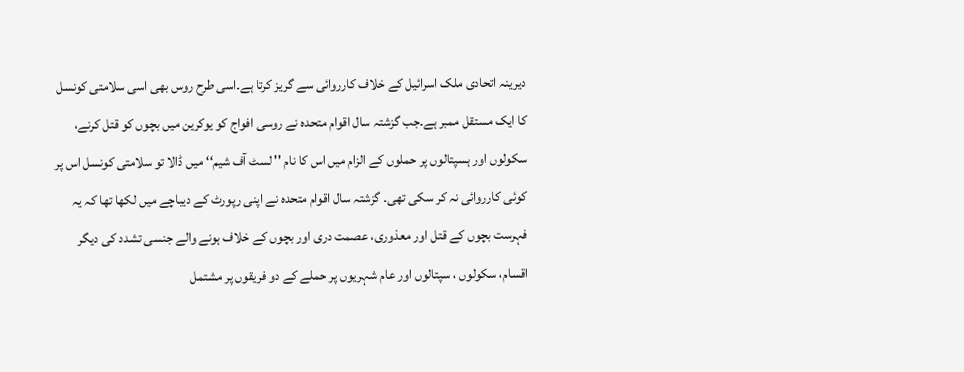دیرینہ اتحادی ملک اسرائیل کے خلاف کارروائی سے گریز کرتا ہے۔اسی طرح روس بھی اسی سلامتی کونسل کا ایک مستقل ممبر ہے۔جب گزشتہ سال اقوام متحدہ نے روسی افواج کو یوکرین میں بچوں کو قتل کرنے، سکولوں اور ہسپتالوں پر حملوں کے الزام میں اس کا نام '' لسٹ آف شیم‘‘ میں ڈالا تو سلامتی کونسل اس پر کوئی کارروائی نہ کر سکی تھی۔ گزشتہ سال اقوام متحدہ نے اپنی رپورٹ کے دیباچے میں لکھا تھا کہ یہ فہرست بچوں کے قتل اور معذوری، عصمت دری اور بچوں کے خلاف ہونے والے جنسی تشدد کی دیگر اقسام، سکولوں ، سپتالوں اور عام شہریوں پر حملے کے دو فریقوں پر مشتمل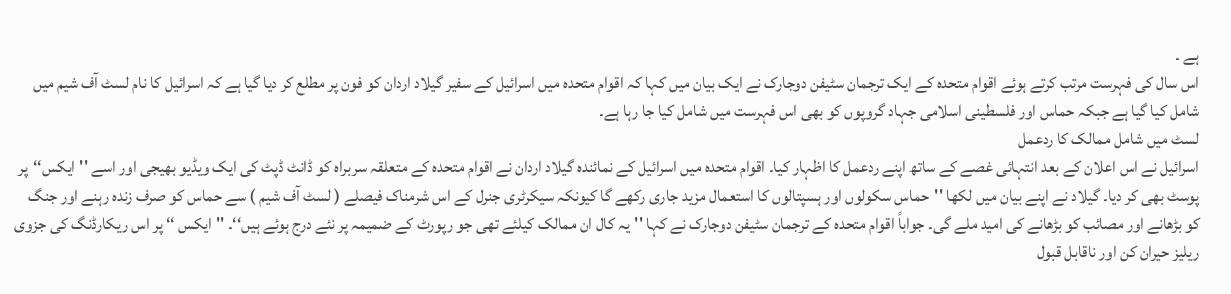ہے ۔
اس سال کی فہرست مرتب کرتے ہوئے اقوام متحدہ کے ایک ترجمان سٹیفن دوجارک نے ایک بیان میں کہا کہ اقوام متحدہ میں اسرائیل کے سفیر گیلاد اردان کو فون پر مطلع کر دیا گیا ہے کہ اسرائیل کا نام لسٹ آف شیم میں شامل کیا گیا ہے جبکہ حماس اور فلسطینی اسلامی جہاد گروپوں کو بھی اس فہرست میں شامل کیا جا رہا ہے۔
لسٹ میں شامل ممالک کا ردعمل
اسرائیل نے اس اعلان کے بعد انتہائی غصے کے ساتھ اپنے ردعمل کا اظہار کیا۔ اقوام متحدہ میں اسرائیل کے نمائندہ گیلاد اردان نے اقوام متحدہ کے متعلقہ سربراہ کو ڈانٹ ڈپٹ کی ایک ویڈیو بھیجی اور اسے ''ایکس‘‘پر پوسٹ بھی کر دیا۔ گیلاد نے اپنے بیان میں لکھا ''حماس سکولوں اور ہسپتالوں کا استعمال مزید جاری رکھے گا کیونکہ سیکرٹری جنرل کے اس شرمناک فیصلے ( لسٹ آف شیم ) سے حماس کو صرف زندہ رہنے اور جنگ کو بڑھانے اور مصائب کو بڑھانے کی امید ملے گی۔ جواباً اقوام متحدہ کے ترجمان سٹیفن دوجارک نے کہا ''یہ کال ان ممالک کیلئے تھی جو رپورٹ کے ضمیمہ پر نئے درج ہوئے ہیں‘‘۔ ''ایکس ‘‘ پر اس ریکارڈنگ کی جزوی ریلیز حیران کن اور ناقابل قبول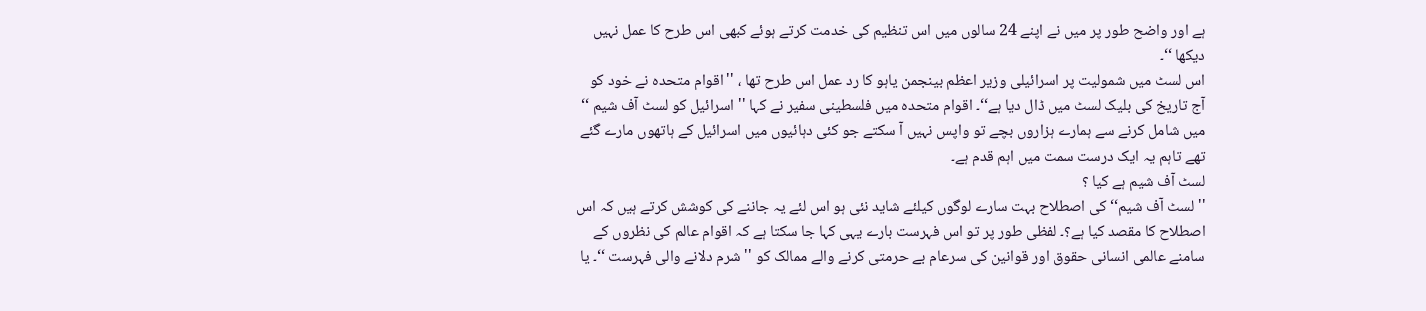ہے اور واضح طور پر میں نے اپنے 24 سالوں میں اس تنظیم کی خدمت کرتے ہوئے کبھی اس طرح کا عمل نہیں دیکھا ‘‘۔
اس لسٹ میں شمولیت پر اسرائیلی وزیر اعظم بینجمن یاہو کا رد عمل اس طرح تھا ، ''اقوام متحدہ نے خود کو آج تاریخ کی بلیک لسٹ میں ڈال دیا ہے‘‘۔ اقوام متحدہ میں فلسطینی سفیر نے کہا '' اسرائیل کو لسٹ آف شیم ‘‘ میں شامل کرنے سے ہمارے ہزاروں بچے تو واپس نہیں آ سکتے جو کئی دہائیوں میں اسرائیل کے ہاتھوں مارے گئے تھے تاہم یہ ایک درست سمت میں اہم قدم ہے۔
لسٹ آف شیم ہے کیا ؟
'' لسٹ آف شیم‘‘ کی اصطلاح بہت سارے لوگوں کیلئے شاید نئی ہو اس لئے یہ جاننے کی کوشش کرتے ہیں کہ اس اصطلاح کا مقصد کیا ہے؟۔ لفظی طور پر تو اس فہرست بارے یہی کہا جا سکتا ہے کہ اقوام عالم کی نظروں کے سامنے عالمی انسانی حقوق اور قوانین کی سرعام بے حرمتی کرنے والے ممالک کو '' شرم دلانے والی فہرست ‘‘۔ یا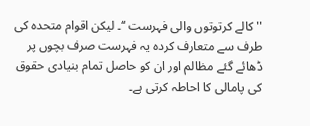''کالے کرتوتوں والی فہرست ‘‘۔ لیکن اقوام متحدہ کی طرف سے متعارف کردہ یہ فہرست صرف بچوں پر ڈھائے گئے مظالم اور ان کو حاصل تمام بنیادی حقوق کی پامالی کا احاطہ کرتی ہے۔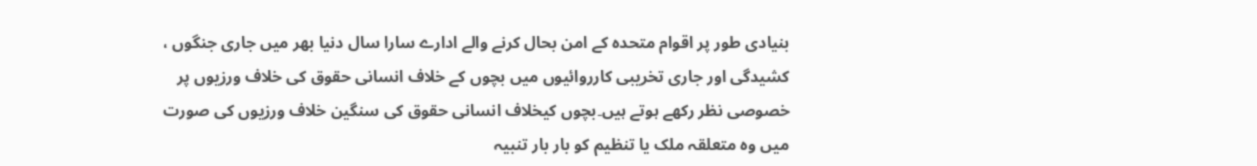بنیادی طور پر اقوام متحدہ کے امن بحال کرنے والے ادارے سارا سال دنیا بھر میں جاری جنگوں ، کشیدگی اور جاری تخریبی کارروائیوں میں بچوں کے خلاف انسانی حقوق کی خلاف ورزیوں پر خصوصی نظر رکھے ہوتے ہیں۔بچوں کیخلاف انسانی حقوق کی سنگین خلاف ورزیوں کی صورت میں وہ متعلقہ ملک یا تنظیم کو بار بار تنبیہ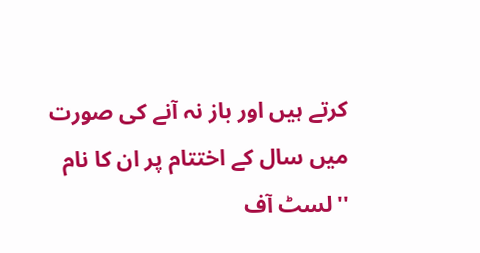کرتے ہیں اور باز نہ آنے کی صورت میں سال کے اختتام پر ان کا نام ''لسٹ آف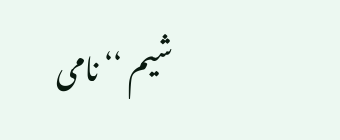شیم ‘‘ نامی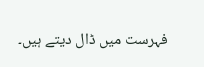فہرست میں ڈال دیتے ہیں۔